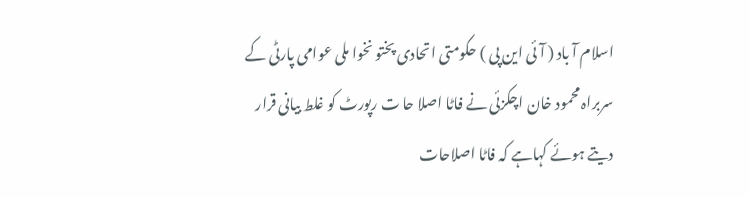اسلام آ باد ( آ ئی این پی ) حکومتی اتحادی پختو نخوا ملی عوامی پارٹی کے سربراہ محمود خان اچکزئی نے فاٹا اصلا حا ت رپورٹ کو غلط بیانی قرار دیتے ہوئے کہاہے کہ فاٹا اصلاحات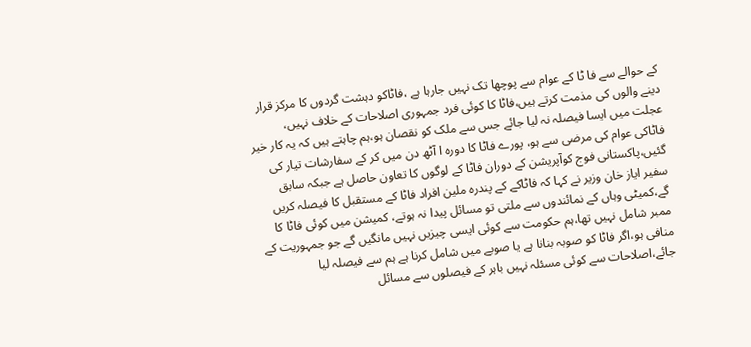کے حوالے سے فا ٹا کے عوام سے پوچھا تک نہیں جارہا ہے ،فاٹاکو دہشت گردوں کا مرکز قرار دینے والوں کی مذمت کرتے ہیں،فاٹا کا کوئی فرد جمہوری اصلاحات کے خلاف نہیں،
عجلت میں ایسا فیصلہ نہ لیا جائے جس سے ملک کو نقصان ہو،ہم چاہتے ہیں کہ یہ کار خیر فاٹاکی عوام کی مرضی سے ہو، پورے فاٹا کا دورہ ا آٹھ دن میں کر کے سفارشات تیار کی گئیں،پاکستانی فوج کوآپریشن کے دوران فاٹا کے لوگوں کا تعاون حاصل ہے جبکہ سابق سفیر ایاز خان وزیر نے کہا کہ فاٹاکے کے پندرہ ملین افراد فاٹا کے مستقبل کا فیصلہ کریں گے،کمیٹی وہاں کے نمائندوں سے ملتی تو مسائل پیدا نہ ہوتے، کمیشن میں کوئی فاٹا کا ممبر شامل نہیں تھا،ہم حکومت سے کوئی ایسی چیزیں نہیں مانگیں گے جو جمہوریت کے منافی ہو،اگر فاٹا کو صوبہ بنانا ہے یا صوبے میں شامل کرنا ہے ہم سے فیصلہ لیا جائے،اصلاحات سے کوئی مسئلہ نہیں باہر کے فیصلوں سے مسائل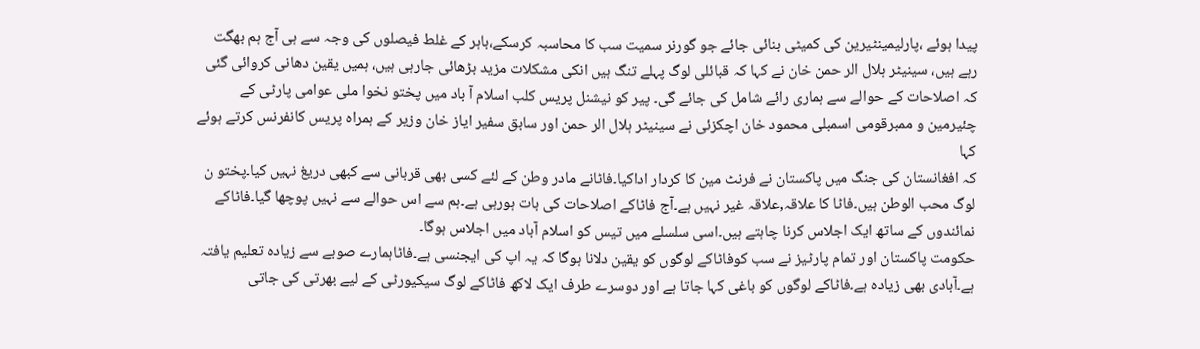پیدا ہوئے ،پارلیمینٹیرین کی کمیٹی بنائی جائے جو گورنر سمیت سب کا محاسبہ کرسکے،باہر کے غلط فیصلوں کی وجہ سے ہی آج ہم بھگت رہے ہیں، سینیٹر ہلال الر حمن خان نے کہا کہ قبائلی لوگ پہلے تنگ ہیں انکی مشکلات مزید بڑھائی جارہی ہیں، ہمیں یقین دھانی کروائی گئی کہ اصلاحات کے حوالے سے ہماری رائے شامل کی جائے گی۔ پیر کو نیشنل پریس کلب اسلام آ باد میں پختو نخوا ملی عوامی پارٹی کے چئیرمین و ممبرقومی اسمبلی محمود خان اچکزئی نے سینیٹر ہلال الر حمن اور سابق سفیر ایاز خان وزیر کے ہمراہ پریس کانفرنس کرتے ہوئے کہا
کہ افغانستان کی جنگ میں پاکستان نے فرنٹ مین کا کردار اداکیا۔فاٹانے مادر وطن کے لئے کسی بھی قربانی سے کبھی دریغ نہیں کیا۔پختو ن لوگ محب الوطن ہیں۔فاٹا کا علاقہ,علاقہ غیر نہیں ہے۔آج فاٹاکے اصلاحات کی بات ہورہی ہے۔ہم سے اس حوالے سے نہیں پوچھا گیا۔فاٹاکے نمائندوں کے ساتھ ایک اجلاس کرنا چاہتے ہیں۔اسی سلسلے میں تیس کو اسلام آباد میں اجلاس ہوگا۔
حکومت پاکستان اور تمام پارٹیز نے سب کوفاٹاکے لوگوں کو یقین دلانا ہوگا کہ یہ اپ کی ایجنسی ہے۔فاٹاہمارے صوبے سے زیادہ تعلیم یافتہ ہے۔آبادی بھی زیادہ ہے۔فاٹاکے لوگوں کو باغی کہا جاتا ہے اور دوسرے طرف ایک لاکھ فاٹاکے لوگ سیکیورٹی کے لیے بھرتی کی جاتی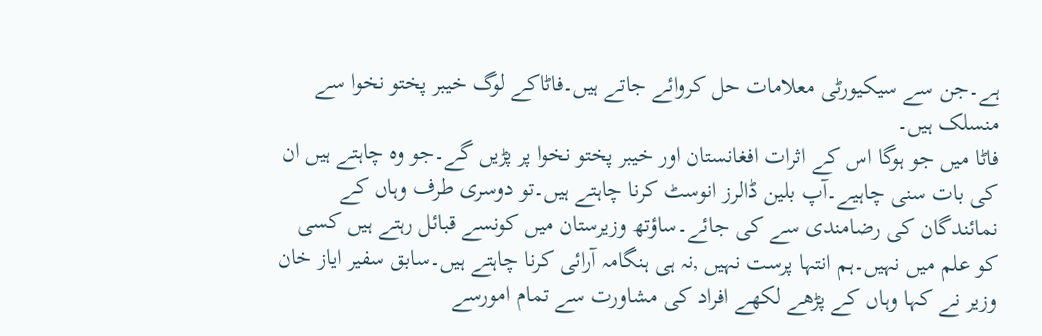ہے۔جن سے سیکیورٹی معلامات حل کروائے جاتے ہیں۔فاٹاکے لوگ خیبر پختو نخوا سے منسلک ہیں۔
فاٹا میں جو ہوگا اس کے اثرات افغانستان اور خیبر پختو نخوا پر پڑیں گے۔جو وہ چاہتے ہیں ان کی بات سنی چاہیے۔آپ بلین ڈالرز انوسٹ کرنا چاہتے ہیں۔تو دوسری طرف وہاں کے نمائندگان کی رضامندی سے کی جائے۔ساؤتھ وزیرستان میں کونسے قبائل رہتے ہیں کسی کو علم میں نہیں۔ہم انتہا پرست نہیں ,نہ ہی ہنگامہ آرائی کرنا چاہتے ہیں۔سابق سفیر ایاز خان وزیر نے کہا وہاں کے پڑھے لکھے افراد کی مشاورت سے تمام امورسے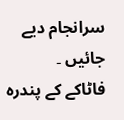سرانجام دیے جائیں ۔
فاٹاکے کے پندرہ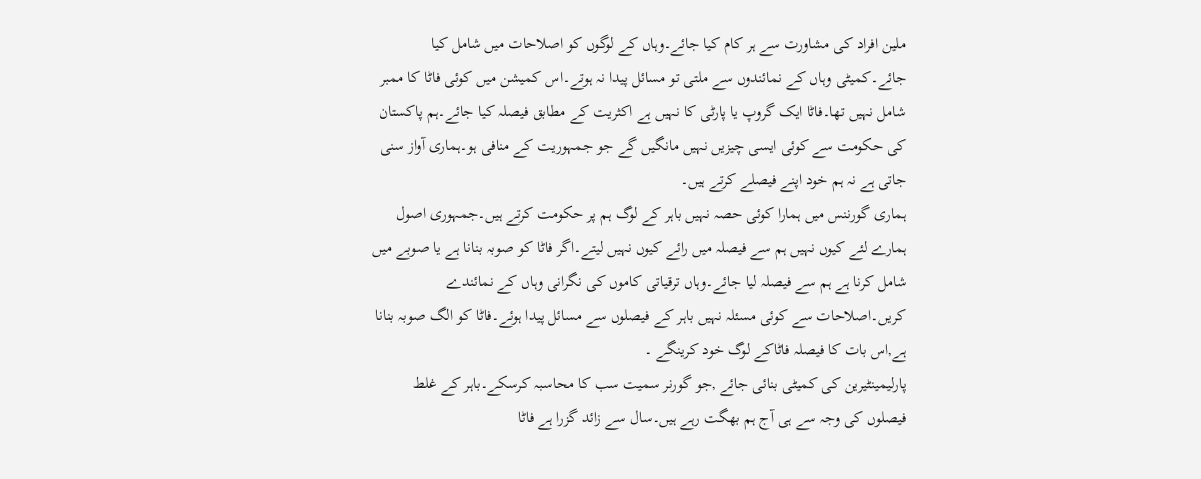ملین افراد کی مشاورت سے ہر کام کیا جائے۔وہاں کے لوگوں کو اصلاحات میں شامل کیا جائے۔کمیٹی وہاں کے نمائندوں سے ملتی تو مسائل پیدا نہ ہوتے۔اس کمیشن میں کوئی فاٹا کا ممبر شامل نہیں تھا۔فاٹا ایک گروپ یا پارٹی کا نہیں ہے اکثریت کے مطابق فیصلہ کیا جائے۔ہم پاکستان کی حکومت سے کوئی ایسی چیزیں نہیں مانگیں گے جو جمہوریت کے منافی ہو۔ہماری آواز سنی جاتی ہے نہ ہم خود اپنے فیصلے کرتے ہیں۔
ہماری گورننس میں ہمارا کوئی حصہ نہیں باہر کے لوگ ہم پر حکومت کرتے ہیں۔جمہوری اصول ہمارے لئے کیوں نہیں ہم سے فیصلہ میں رائے کیوں نہیں لیتے۔اگر فاٹا کو صوبہ بنانا ہے یا صوبے میں شامل کرنا ہے ہم سے فیصلہ لیا جائے۔وہاں ترقیاتی کاموں کی نگرانی وہاں کے نمائندے کریں۔اصلاحات سے کوئی مسئلہ نہیں باہر کے فیصلوں سے مسائل پیدا ہوئے۔فاٹا کو الگ صوبہ بنانا ہے,اس بات کا فیصلہ فاٹاکے لوگ خود کرینگے ۔
پارلیمینٹیرین کی کمیٹی بنائی جائے ,جو گورنر سمیت سب کا محاسبہ کرسکے۔باہر کے غلط فیصلوں کی وجہ سے ہی آج ہم بھگت رہے ہیں۔سال سے زائد گزرا ہے فاٹا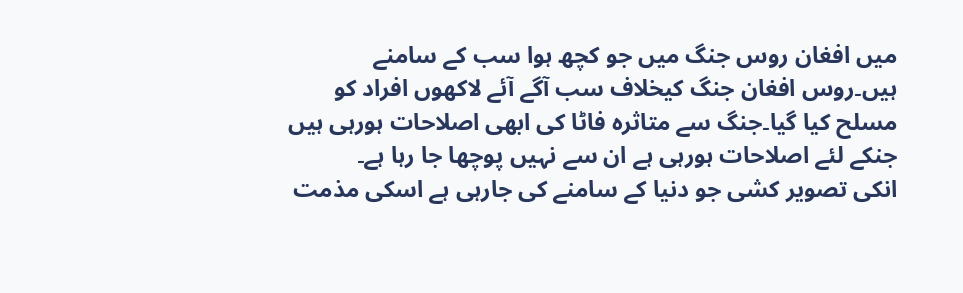میں افغان روس جنگ میں جو کچھ ہوا سب کے سامنے ہیں۔روس افغان جنگ کیخلاف سب آگے آئے لاکھوں افراد کو مسلح کیا گیا۔جنگ سے متاثرہ فاٹا کی ابھی اصلاحات ہورہی ہیں جنکے لئے اصلاحات ہورہی ہے ان سے نہیں پوچھا جا رہا ہے۔
انکی تصویر کشی جو دنیا کے سامنے کی جارہی ہے اسکی مذمت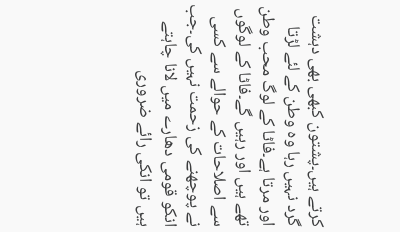کرتے ہیں۔پشتون کبھی بھی دہشت گرد نہیں رہا وہ وطن کے لئے لڑتا اور مرتا ہے۔فاٹا کے لوگ محب وطن تھے ہیں اور رہیں گے۔فاٹا کے لوگوں سے اصلاحات کے حوالے سے کسی نے پوچھنے کی زحمت نہیں کی۔جب انکو قومی دھارے میں لانا چاہتے ہیں تو انکی رائے ضروری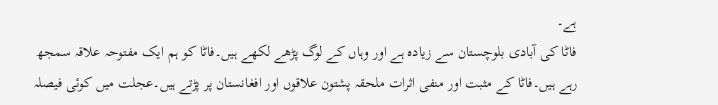ہے۔
فاٹا کی آبادی بلوچستان سے زیادہ ہے اور وہاں کے لوگ پڑھے لکھے ہیں۔فاٹا کو ہم ایک مفتوحہ علاقہ سمجھ رہے ہیں۔فاٹا کے مثبت اور منفی اثرات ملحقہ پشتون علاقوں اور افغانستان پر پڑتے ہیں۔عجلت میں کوئی فیصلہ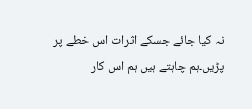نہ کیا جائے جسکے اثرات اس خطے پر پڑیں۔ہم چاہتے ہیں ہم اس کار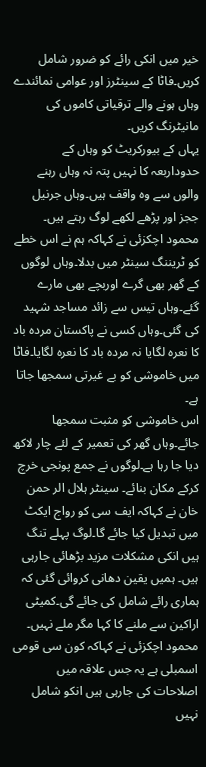خیر میں انکی رائے کو ضرور شامل کریں۔فاٹا کے سینٹرز اور عوامی نمائندے وہاں ہونے والے ترقیاتی کاموں کی مانیٹرنگ کریں۔
یہاں کے بیورکریٹ کو وہاں کے حدوداربعہ کا نہیں پتہ نہ وہاں رہنے والوں سے وہ واقف ہیں۔وہاں جرنیل ججز اور پڑھے لکھے لوگ رہتے ہیں۔ محمود اچکزئی نے کہاکہ ہم نے اس خطے کو ٹریننگ سینٹر میں بدلا۔وہاں لوگوں کے گھر بھی گرے اوربچے بھی مارے گئے۔وہاں تیس سے زائد مساجد شہید کی گئی۔وہاں کسی نے پاکستان مردہ باد کا نعرہ لگایا نہ مردہ باد کا نعرہ لگایا۔فاٹا میں خاموشی کو بے غیرتی سمجھا جاتا ہے۔
اس خاموشی کو مثبت سمجھا جائے۔وہاں گھر کی تعمیر کے لئے چار لاکھ دیا جا رہا ہے۔لوگوں نے جمع پونجی خرچ کرکے مکان بنائے۔ سینٹر ہلال الر حمن خان نے کہاکہ ایف سی کو رواج ایکٹ میں تبدیل کیا جائے گا۔لوگ پہلے تنگ ہیں انکی مشکلات مزید بڑھائی جارہی ہیں۔ ہمیں یقین دھانی کروائی گئی کہ ہماری رائے شامل کی جائے گی۔کمیٹی اراکین سے ملنے کا کہا مگر ملے نہیں۔
محمود اچکزئی نے کہاکہ کون سی قومی اسمبلی ہے یہ جس علاقہ میں اصلاحات کی جارہی ہیں انکو شامل نہیں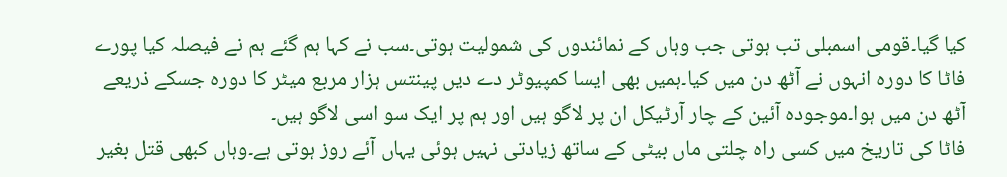کیا گیا۔قومی اسمبلی تب ہوتی جب وہاں کے نمائندوں کی شمولیت ہوتی۔سب نے کہا ہم گئے ہم نے فیصلہ کیا پورے فاٹا کا دورہ انہوں نے آٹھ دن میں کیا۔ہمیں بھی ایسا کمپیوٹر دے دیں پینتس ہزار مربع میٹر کا دورہ جسکے ذریعے آٹھ دن میں ہوا۔موجودہ آئین کے چار آرٹیکل ان پر لاگو ہیں اور ہم پر ایک سو اسی لاگو ہیں۔
فاٹا کی تاریخ میں کسی راہ چلتی ماں بیٹی کے ساتھ زیادتی نہیں ہوئی یہاں آئے روز ہوتی ہے۔وہاں کبھی قتل بغیر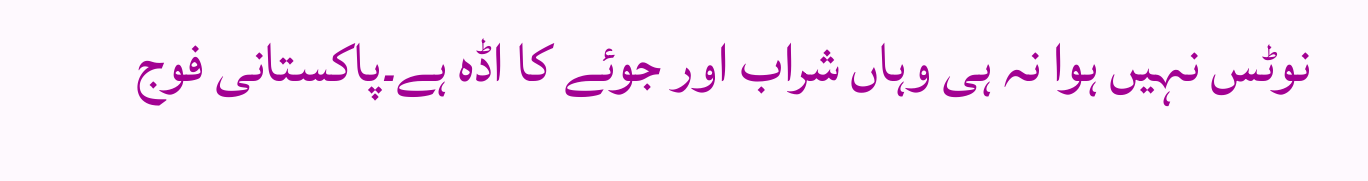نوٹس نہیں ہوا نہ ہی وہاں شراب اور جوئے کا اڈہ ہے۔پاکستانی فوج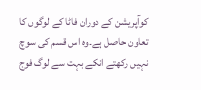کوآپریشن کے دوران فاٹا کے لوگوں کا تعاون حاصل ہے۔وہ اس قسم کی سوچ نہیں رکھتے انکے بہت سے لوگ فوج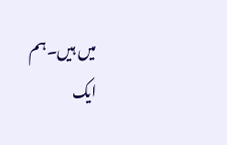میں ہیں۔ہم ایک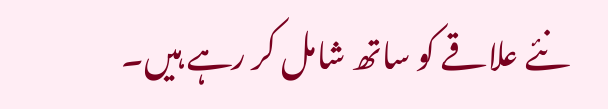نئے علاقے کو ساتھ شامل کر رہے ہیں۔